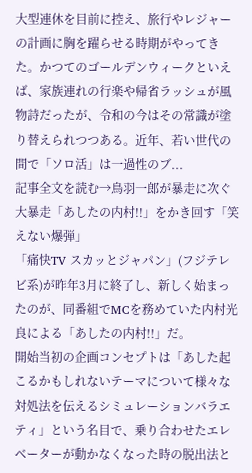大型連休を目前に控え、旅行やレジャーの計画に胸を躍らせる時期がやってきた。かつてのゴールデンウィークといえば、家族連れの行楽や帰省ラッシュが風物詩だったが、令和の今はその常識が塗り替えられつつある。近年、若い世代の間で「ソロ活」は一過性のブ...
記事全文を読む→鳥羽一郎が暴走に次ぐ大暴走「あしたの内村!!」をかき回す「笑えない爆弾」
「痛快TV スカッとジャパン」(フジテレビ系)が昨年3月に終了し、新しく始まったのが、同番組でMCを務めていた内村光良による「あしたの内村!!」だ。
開始当初の企画コンセプトは「あした起こるかもしれないテーマについて様々な対処法を伝えるシミュレーションバラエティ」という名目で、乗り合わせたエレベーターが動かなくなった時の脱出法と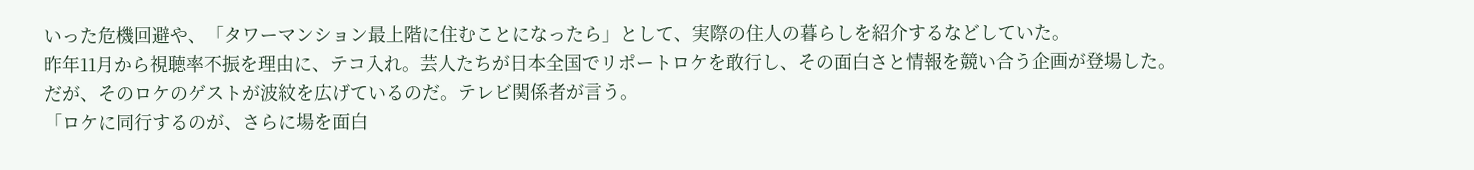いった危機回避や、「タワーマンション最上階に住むことになったら」として、実際の住人の暮らしを紹介するなどしていた。
昨年11月から視聴率不振を理由に、テコ入れ。芸人たちが日本全国でリポートロケを敢行し、その面白さと情報を競い合う企画が登場した。だが、そのロケのゲストが波紋を広げているのだ。テレビ関係者が言う。
「ロケに同行するのが、さらに場を面白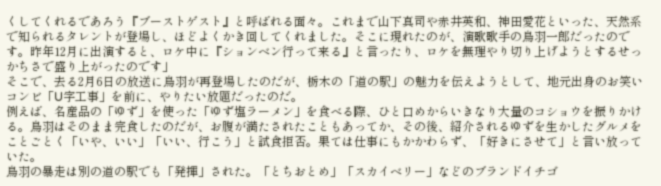くしてくれるであろう『ブーストゲスト』と呼ばれる面々。これまで山下真司や赤井英和、神田愛花といった、天然系で知られるタレントが登場し、ほどよくかき回してくれました。そこに現れたのが、演歌歌手の鳥羽一郎だったのです。昨年12月に出演すると、ロケ中に『ションベン行って来る』と言ったり、ロケを無理やり切り上げようとするせっかちさで盛り上がったのです」
そこで、去る2月6日の放送に鳥羽が再登場したのだが、栃木の「道の駅」の魅力を伝えようとして、地元出身のお笑いコンビ「U字工事」を前に、やりたい放題だったのだ。
例えば、名産品の「ゆず」を使った「ゆず塩ラーメン」を食べる際、ひと口めからいきなり大量のコショウを振りかける。鳥羽はそのまま完食したのだが、お腹が満たされたこともあってか、その後、紹介されるゆずを生かしたグルメをことごとく「いや、いい」「いい、行こう」と試食拒否。果ては仕事にもかかわらず、「好きにさせて」と言い放っていた。
鳥羽の暴走は別の道の駅でも「発揮」された。「とちおとめ」「スカイベリー」などのブランドイチゴ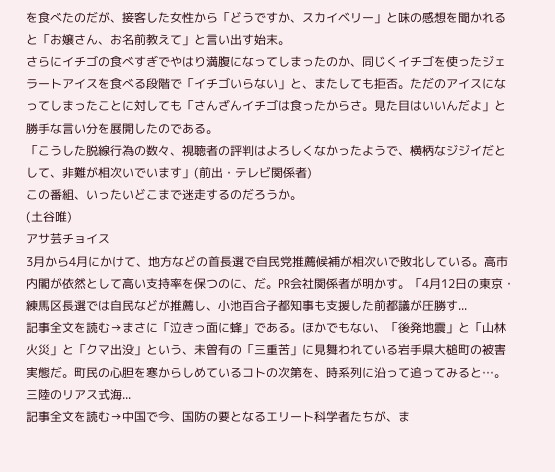を食べたのだが、接客した女性から「どうですか、スカイベリー」と味の感想を聞かれると「お嬢さん、お名前教えて」と言い出す始末。
さらにイチゴの食べすぎでやはり満腹になってしまったのか、同じくイチゴを使ったジェラートアイスを食べる段階で「イチゴいらない」と、またしても拒否。ただのアイスになってしまったことに対しても「さんざんイチゴは食ったからさ。見た目はいいんだよ」と勝手な言い分を展開したのである。
「こうした脱線行為の数々、視聴者の評判はよろしくなかったようで、横柄なジジイだとして、非難が相次いでいます」(前出・テレビ関係者)
この番組、いったいどこまで迷走するのだろうか。
(土谷唯)
アサ芸チョイス
3月から4月にかけて、地方などの首長選で自民党推薦候補が相次いで敗北している。高市内閣が依然として高い支持率を保つのに、だ。PR会社関係者が明かす。「4月12日の東京・練馬区長選では自民などが推薦し、小池百合子都知事も支援した前都議が圧勝す...
記事全文を読む→まさに「泣きっ面に蜂」である。ほかでもない、「後発地震」と「山林火災」と「クマ出没」という、未曽有の「三重苦」に見舞われている岩手県大槌町の被害実態だ。町民の心胆を寒からしめているコトの次第を、時系列に沿って追ってみると…。三陸のリアス式海...
記事全文を読む→中国で今、国防の要となるエリート科学者たちが、ま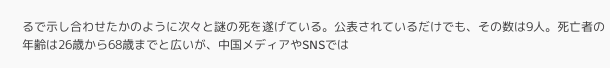るで示し合わせたかのように次々と謎の死を遂げている。公表されているだけでも、その数は9人。死亡者の年齢は26歳から68歳までと広いが、中国メディアやSNSでは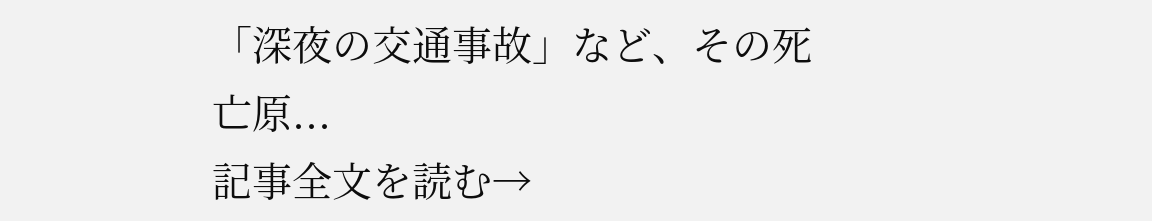「深夜の交通事故」など、その死亡原...
記事全文を読む→